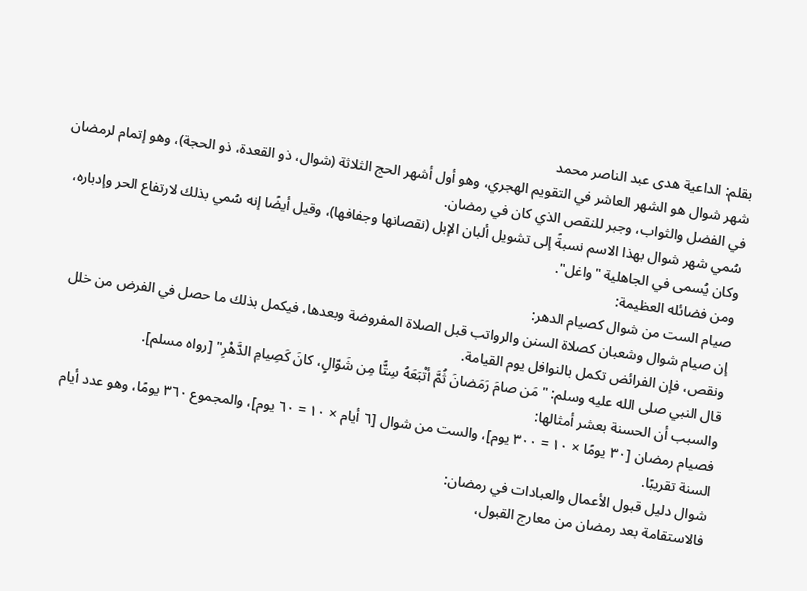بقلم: الداعية هدى عبد الناصر محمد
شهر شوال هو الشهر العاشر في التقويم الهجري، وهو أول أشهر الحج الثلاثة (شوال، ذو القعدة، ذو الحجة)، وهو إتمام لرمضان في الفضل والثواب، وجبر للنقص الذي كان في رمضان.
سُمي شهر شوال بهذا الاسم نسبةً إلى تشويل ألبان الإبل (نقصانها وجفافها)، وقيل أيضًا إنه سُمي بذلك لارتفاع الحر وإدباره، وكان يُسمى في الجاهلية "واغل".
ومن فضائله العظيمة:
صيام الست من شوال كصيام الدهر:
إن صيام شوال وشعبان كصلاة السنن والرواتب قبل الصلاة المفروضة وبعدها، فيكمل بذلك ما حصل في الفرض من خلل ونقص، فإن الفرائض تكمل بالنوافل يوم القيامة.
قال النبي صلى الله عليه وسلم: "مَن صامَ رَمَضانَ ثُمَّ أتْبَعَهُ سِتًّا مِن شَوّالٍ، كانَ كَصِيامِ الدَّهْرِ" [رواه مسلم].
والسبب أن الحسنة بعشر أمثالها:
فصيام رمضان [٣٠ يومًا × ١٠ = ٣٠٠ يوم]، والست من شوال [٦ أيام × ١٠ = ٦٠ يوم]، والمجموع ٣٦٠ يومًا، وهو عدد أيام السنة تقريبًا.
شوال دليل قبول الأعمال والعبادات في رمضان:
فالاستقامة بعد رمضان من معارج القبول،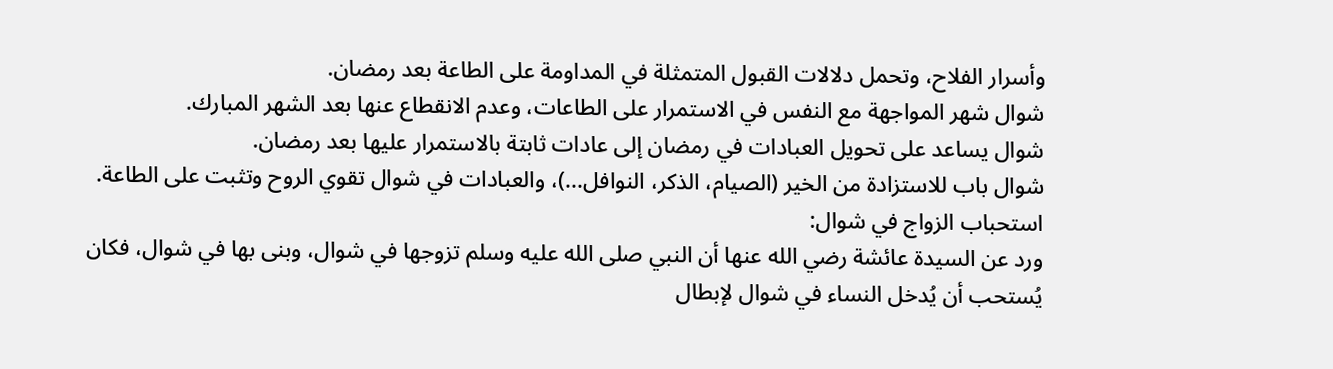وأسرار الفلاح، وتحمل دلالات القبول المتمثلة في المداومة على الطاعة بعد رمضان.
شوال شهر المواجهة مع النفس في الاستمرار على الطاعات، وعدم الانقطاع عنها بعد الشهر المبارك.
شوال يساعد على تحويل العبادات في رمضان إلى عادات ثابتة بالاستمرار عليها بعد رمضان.
شوال باب للاستزادة من الخير (الصيام، الذكر، النوافل...)، والعبادات في شوال تقوي الروح وتثبت على الطاعة.
استحباب الزواج في شوال:
ورد عن السيدة عائشة رضي الله عنها أن النبي صلى الله عليه وسلم تزوجها في شوال، وبنى بها في شوال، فكان يُستحب أن يُدخل النساء في شوال لإبطال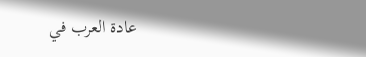عادة العرب في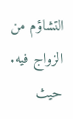التشاؤم من الزواج فيه.
حيث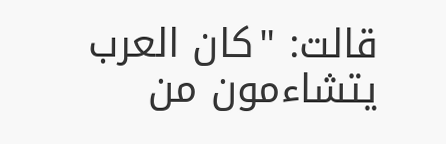قالت: "كان العرب يتشاءمون من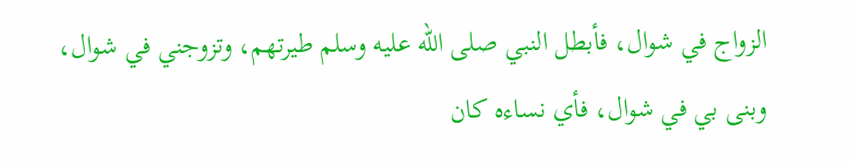الزواج في شوال، فأبطل النبي صلى الله عليه وسلم طيرتهم، وتزوجني في شوال، وبنى بي في شوال، فأي نساءه كان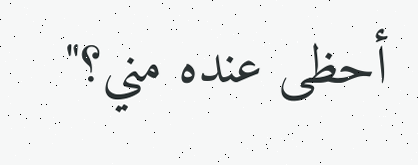أحظى عنده مني؟"